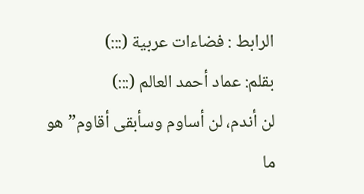الرابط : فضاءات عربية (:::)
بقلم: عماد أحمد العالم (:::)
لن أندم، لن أساوم وسأبقى أقاوم” هو ما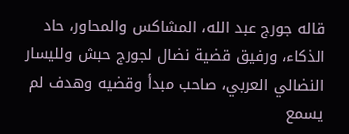قاله جورج عبد الله، المشاكس والمحاور، حاد الذكاء، ورفيق قضية نضال لجورج حبش ولليسار النضالي العربي، صاحب مبدأ وقضيه وهدف لم يسمع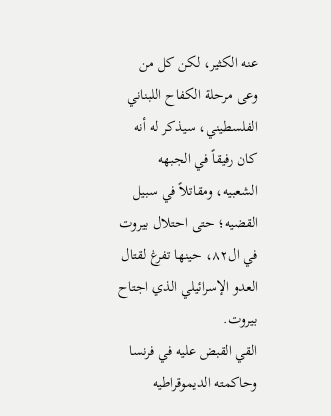عنه الكثير، لكن كل من وعى مرحلة الكفاح اللبناني الفلسطيني، سيذكر له أنه كان رفيقاً في الجبهه الشعبيه، ومقاتلاً في سبيل القضيه؛ حتى احتلال بيروت في ال٨٢، حينها تفرغ لقتال العدو الإسرائيلي الذي اجتاح بيروت.
القي القبض عليه في فرنسا وحاكمته الديموقراطيه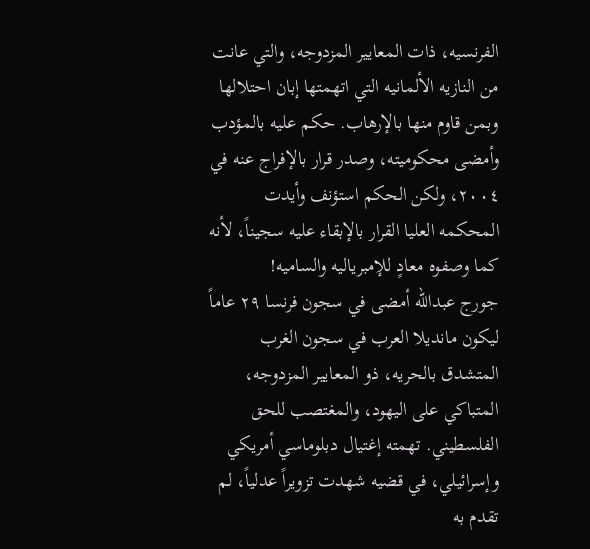الفرنسيه، ذات المعايير المزدوجه، والتي عانت من النازيه الألمانيه التي اتهمتها إبان احتلالها وبمن قاوم منها بالإرهاب. حكم عليه بالمؤدب وأمضى محكوميته، وصدر قرار بالإفراج عنه في ٢٠٠٤، ولكن الحكم استؤنف وأيدت المحكمه العليا القرار بالإبقاء عليه سجيناً، لأنه كما وصفوه معادٍ للإمبرياليه والساميه!
جورج عبدالله أمضى في سجون فرنسا ٢٩ عاماً ليكون مانديلا العرب في سجون الغرب المتشدق بالحريه، ذو المعايير المزدوجه، المتباكي على اليهود، والمغتصب للحق الفلسطيني. تهمته إغتيال دبلوماسي أمريكي وإسرائيلي، في قضيه شهدت تزويراً عدلياً، لم تقدم به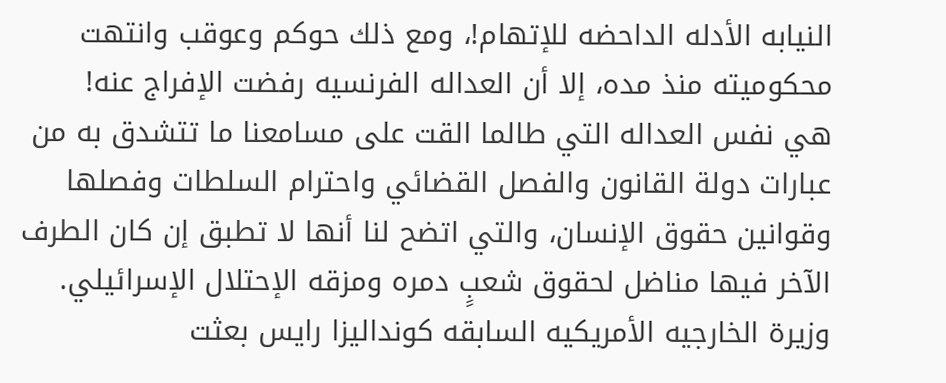النيابه الأدله الداحضه للإتهام!، ومع ذلك حوكم وعوقب وانتهت محكوميته منذ مده، إلا أن العداله الفرنسيه رفضت الإفراج عنه!
هي نفس العداله التي طالما القت على مسامعنا ما تتشدق به من عبارات دولة القانون والفصل القضائي واحترام السلطات وفصلها وقوانين حقوق الإنسان، والتي اتضح لنا أنها لا تطبق إن كان الطرف الآخر فيها مناضل لحقوق شعبٍ دمره ومزقه الإحتلال الإسرائيلي.
وزيرة الخارجيه الأمريكيه السابقه كونداليزا رايس بعثت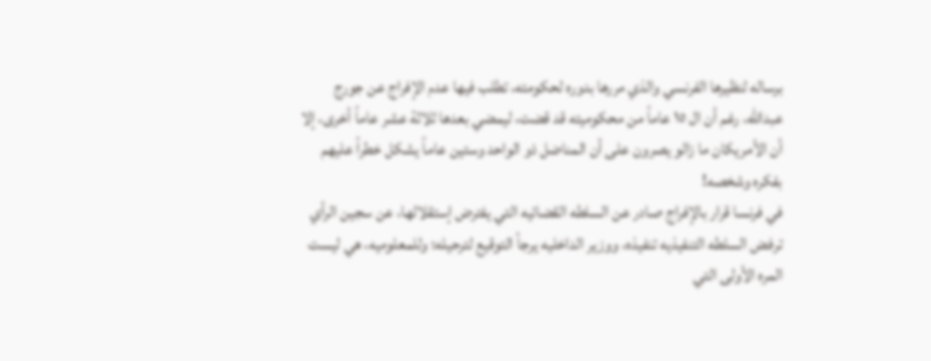برساله لنظيرها الفرنسي والذي مررها بدوره لحكومته، تطلب فيها عدم الإفراج عن جورج عبدالله، رغم أن ال ١٥ عاماً من محكوميته قد قضت، ليمضي بعدها ثلاثة عشر عاماً أخرى، إلا أن الأمريكان ما زالو يصرون على أن المناضل ذو الواحد وستين عاماً يشكل خطراً عليهم بفكره وشخصه!
في فرنسا قرار بالإفراج صادر عن السلطه القضائيه التي يفترض إستقلالها، عن سجين الرأي ترفض السلطه التنفيذيه تنفيذه، ووزير الداخليه يرجأ التوقيع لترحيله؛ وللمعلوميه، هي ليست المره الأولى التي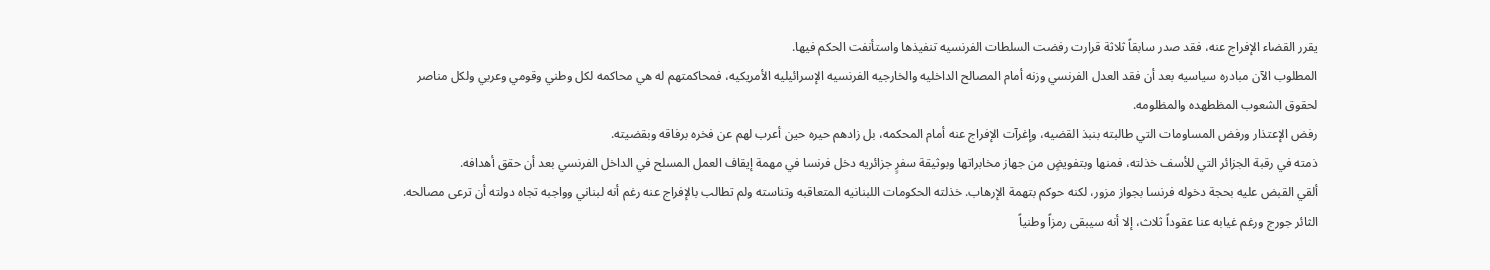يقرر القضاء الإفراج عنه، فقد صدر سابقاً ثلاثة قرارت رفضت السلطات الفرنسيه تنفيذها واستأنفت الحكم فيها.
المطلوب الآن مبادره سياسيه بعد أن فقد العدل الفرنسي وزنه أمام المصالح الداخليه والخارجيه الفرنسيه الإسرائيليه الأمريكيه، فمحاكمتهم له هي محاكمه لكل وطني وقومي وعربي ولكل مناصر لحقوق الشعوب المظطهده والمظلومه.
رفض الإعتذار ورفض المساومات التي طالبته بنبذ القضيه، وإغرآت الإفراج عنه أمام المحكمه، بل زادهم حيره حين أعرب لهم عن فخره برفاقه وبقضيته.
ذمته في رقبة الجزائر التي للأسف خذلته، فمنها وبتفويضٍ من جهاز مخابراتها وبوثيقة سفرٍ جزائريه دخل فرنسا في مهمة إيقاف العمل المسلح في الداخل الفرنسي بعد أن حقق أهدافه.
ألقي القبض عليه بحجة دخوله فرنسا بجواز مزور، لكنه حوكم بتهمة الإرهاب. خذلته الحكومات اللبنانيه المتعاقبه وتناسته ولم تطالب بالإفراج عنه رغم أنه لبناني وواجبه تجاه دولته أن ترعى مصالحه.
الثائر جورج ورغم غيابه عنا عقوداً ثلاث، إلا أنه سيبقى رمزاً وطنياً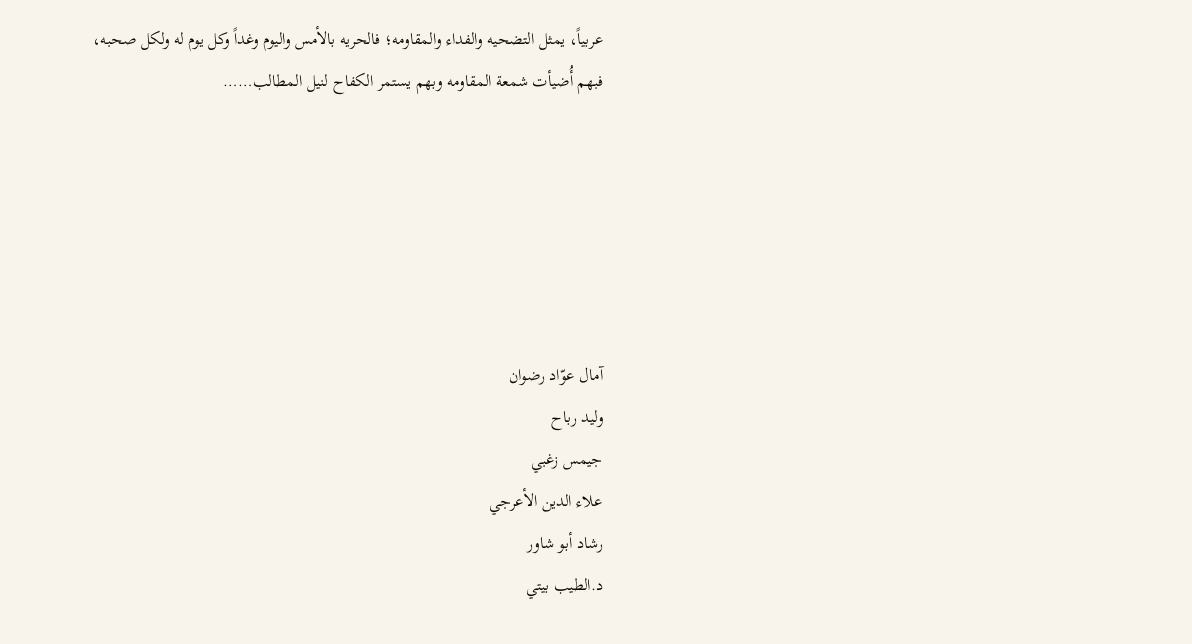عربياً، يمثل التضحيه والفداء والمقاومه؛ فالحريه بالأمس واليوم وغداً وكل يوم له ولكل صحبه، فبهم أُضيأت شمعة المقاومه وبهم يستمر الكفاح لنيل المطالب……






آمال عوّاد رضوان
وليد رباح
جيمس زغبي
علاء الدين الأعرجي
رشاد أبو شاور
د.الطيب بيتي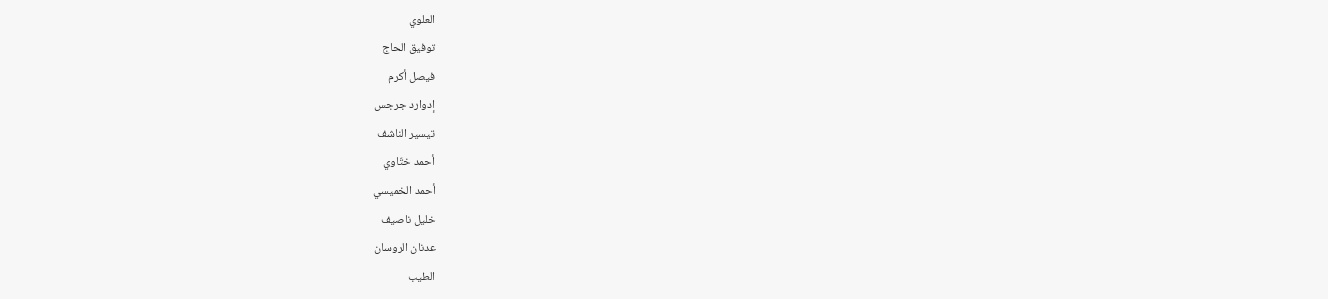العلوي
توفيق الحاج
فيصل أكرم
إدوارد جرجس
تيسير الناشف
أحمد ختّاوي
أحمد الخميسي
خليل ناصيف
عدنان الروسان
الطيب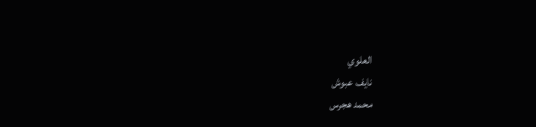العلوي
نايف عبوش
محمد هجرس